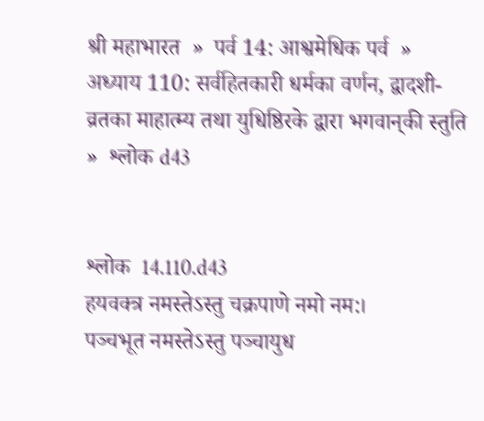श्री महाभारत  »  पर्व 14: आश्वमेधिक पर्व  »  अध्याय 110: सर्वहितकारी धर्मका वर्णन, द्वादशी-व्रतका माहात्म्य तथा युधिष्ठिरके द्वारा भगवान‍्की स्तुति  »  श्लोक d43


श्लोक  14.110.d43
हयवक्त्र नमस्तेऽस्तु चक्रपाणे नमो नम:।
पञ्चभूत नमस्तेऽस्तु पञ्चायुध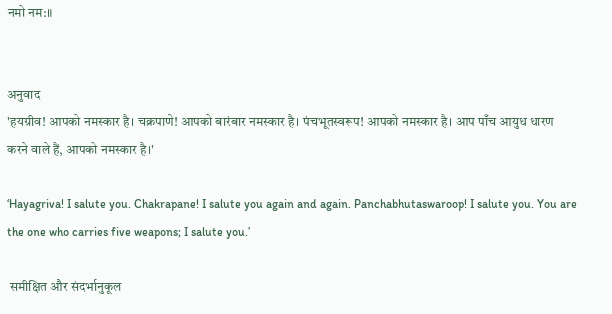नमो नम:॥


अनुवाद
'हयग्रीव! आपको नमस्कार है। चक्रपाणे! आपको बारंबार नमस्कार है। पंचभूतस्वरूप! आपको नमस्कार है। आप पाँच आयुध धारण करने वाले हैं, आपको नमस्कार है।'

‘Hayagriva! I salute you. Chakrapane! I salute you again and again. Panchabhutaswaroop! I salute you. You are the one who carries five weapons; I salute you.’

 समीक्षित और संदर्भानुकूल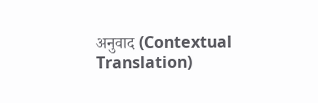अनुवाद (Contextual Translation)